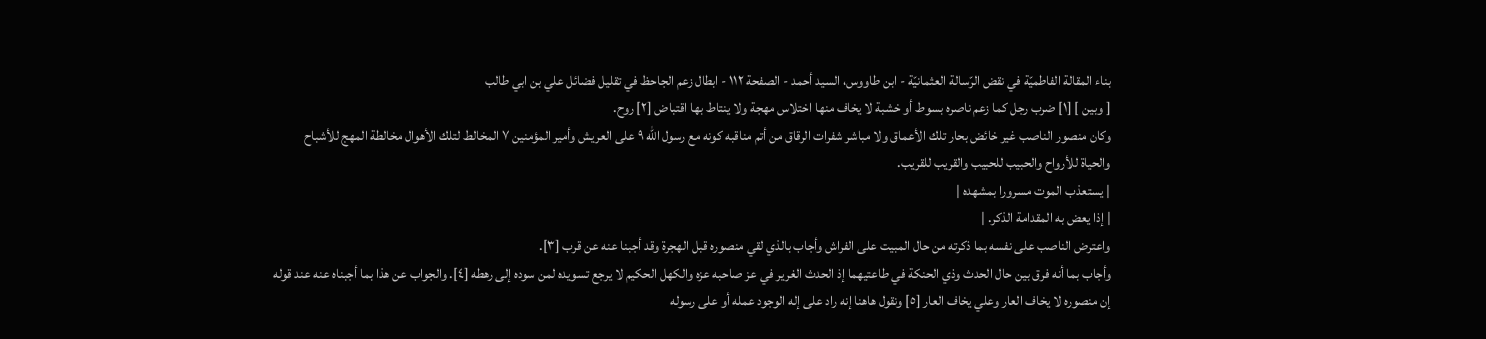بناء المقالة الفاطميّة في نقض الرّسالة العثمانيّة - ابن طاووس، السيد أحمد - الصفحة ١١٢ - ابطال زعم الجاحظ في تقليل فضائل علي بن ابي طالب
[ وبين ] [١] ضرب رجل كما زعم ناصره بسوط أو خشبة لا يخاف منها اختلاس مهجة ولا ينتاط بها اقتباض [٢] روح.
وكان منصور الناصب غير خائض بحار تلك الأعماق ولا مباشر شفرات الرقاق من أتم مناقبه كونه مع رسول الله ٩ على العريش وأمير المؤمنين ٧ المخالط لتلك الأهوال مخالطة المهج للأشباح والحياة للأرواح والحبيب للحبيب والقريب للقريب.
| يستعذب الموت مسرورا بمشهده |
| إذا يعض به المقدامة الذكر. |
واعترض الناصب على نفسه بما ذكرته من حال المبيت على الفراش وأجاب بالذي لقي منصوره قبل الهجرة وقد أجبنا عنه عن قرب [٣].
وأجاب بما أنه فرق بين حال الحدث وذي الحنكة في طاعتيهما إذ الحدث الغرير في عز صاحبه عزه والكهل الحكيم لا يرجع تسويده لمن سوده إلى رهطه [٤]. والجواب عن هذا بما أجبناه عنه عند قوله إن منصوره لا يخاف العار وعلي يخاف العار [٥] ونقول هاهنا إنه راد على إله الوجود عمله أو على رسوله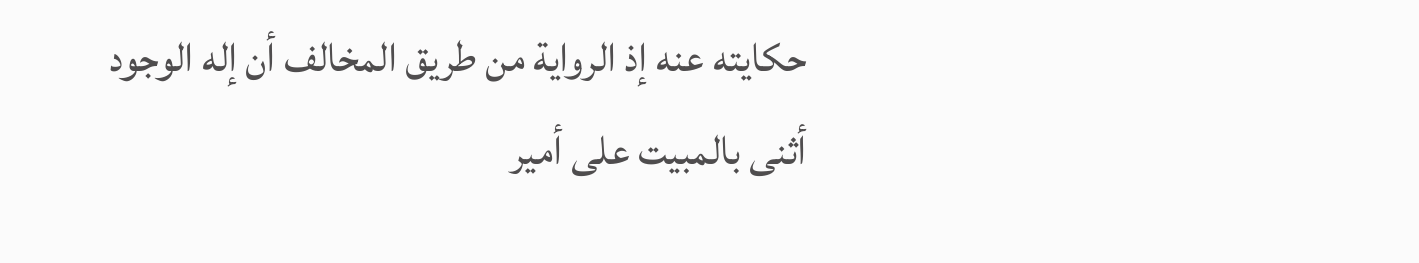حكايته عنه إذ الرواية من طريق المخالف أن إله الوجود أثنى بالمبيت على أمير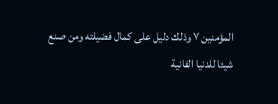المؤمنين ٧ وذلك دليل على كمال فضيلته ومن صنع شيئا للدنيا الفانية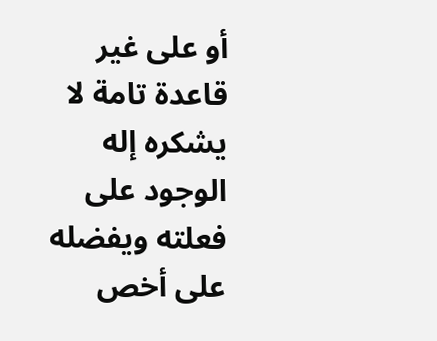أو على غير قاعدة تامة لا يشكره إله الوجود على فعلته ويفضله على أخص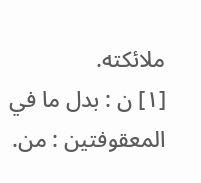ملائكته.
[١] ن : بدل ما في المعقوفتين : من.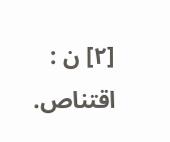[٢] ن : اقتناص.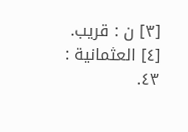[٣] ن : قريب. [٤] العثمانية : ٤٣.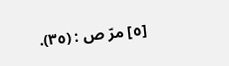[٥] مرّ ص : (٣٥).